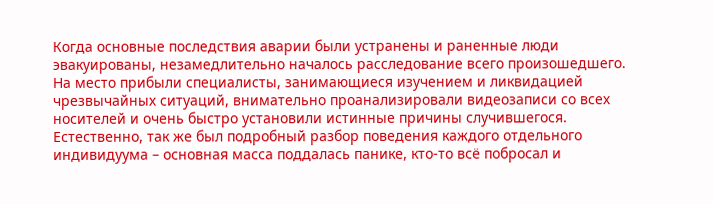Когда основные последствия аварии были устранены и раненные люди эвакуированы, незамедлительно началось расследование всего произошедшего. На место прибыли специалисты, занимающиеся изучением и ликвидацией чрезвычайных ситуаций, внимательно проанализировали видеозаписи со всех носителей и очень быстро установили истинные причины случившегося. Естественно, так же был подробный разбор поведения каждого отдельного индивидуума – основная масса поддалась панике, кто-то всё побросал и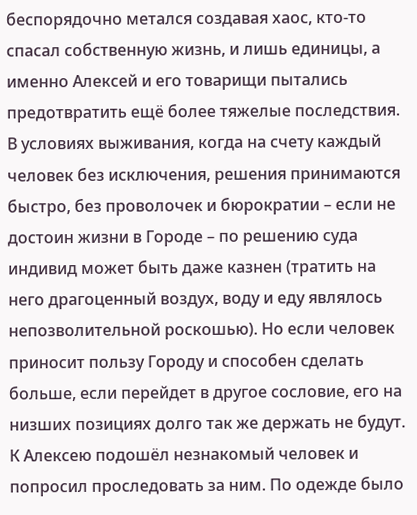беспорядочно метался создавая хаос, кто-то спасал собственную жизнь, и лишь единицы, а именно Алексей и его товарищи пытались предотвратить ещё более тяжелые последствия.
В условиях выживания, когда на счету каждый человек без исключения, решения принимаются быстро, без проволочек и бюрократии – если не достоин жизни в Городе – по решению суда индивид может быть даже казнен (тратить на него драгоценный воздух, воду и еду являлось непозволительной роскошью). Но если человек приносит пользу Городу и способен сделать больше, если перейдет в другое сословие, его на низших позициях долго так же держать не будут.
К Алексею подошёл незнакомый человек и попросил проследовать за ним. По одежде было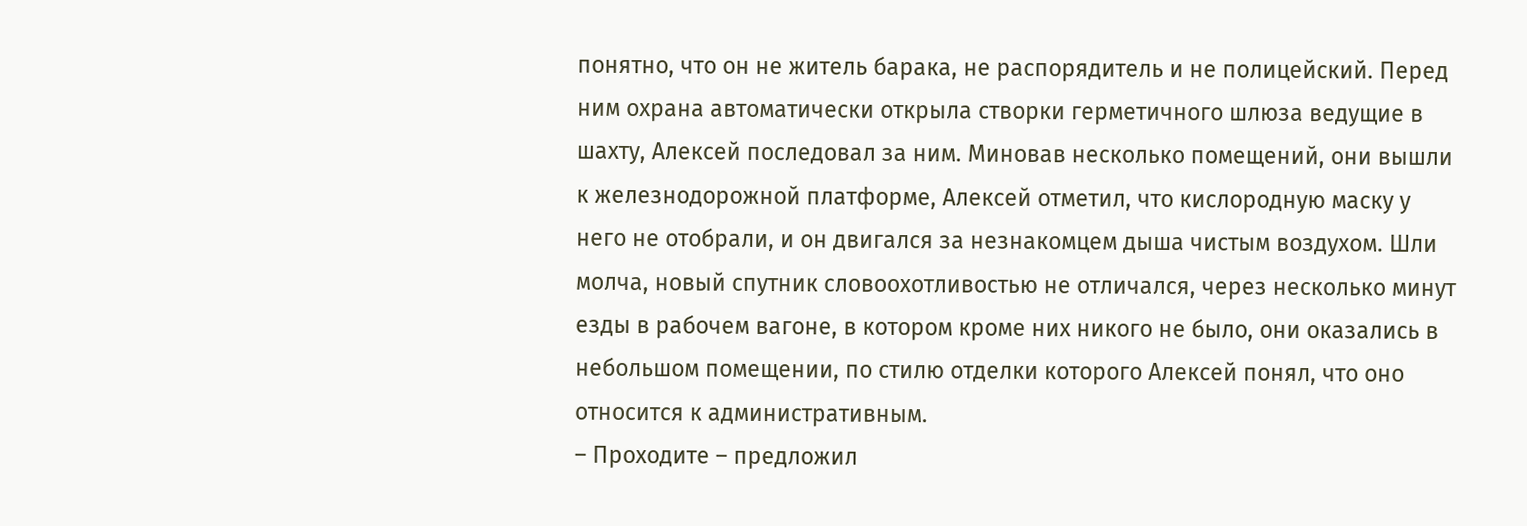понятно, что он не житель барака, не распорядитель и не полицейский. Перед ним охрана автоматически открыла створки герметичного шлюза ведущие в шахту, Алексей последовал за ним. Миновав несколько помещений, они вышли к железнодорожной платформе, Алексей отметил, что кислородную маску у него не отобрали, и он двигался за незнакомцем дыша чистым воздухом. Шли молча, новый спутник словоохотливостью не отличался, через несколько минут езды в рабочем вагоне, в котором кроме них никого не было, они оказались в небольшом помещении, по стилю отделки которого Алексей понял, что оно относится к административным.
– Проходите – предложил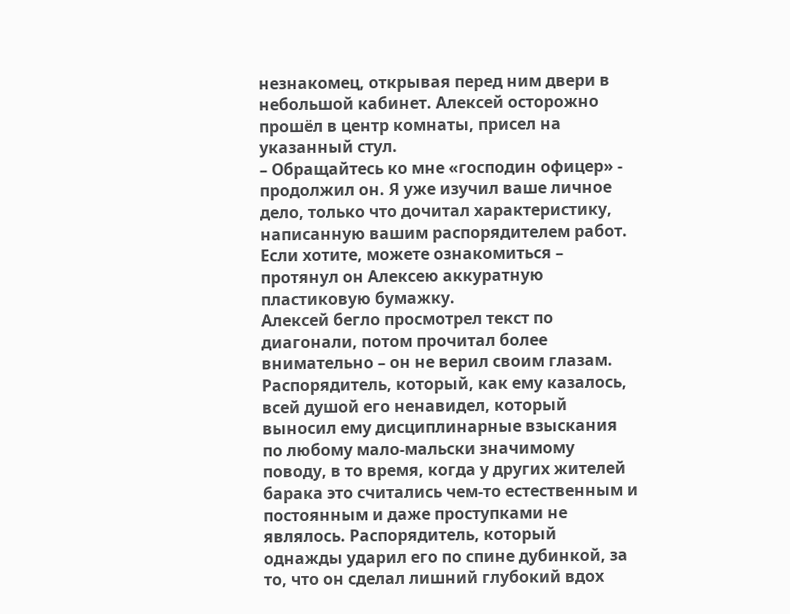незнакомец, открывая перед ним двери в небольшой кабинет. Алексей осторожно прошёл в центр комнаты, присел на указанный стул.
– Обращайтесь ко мне «господин офицер» - продолжил он. Я уже изучил ваше личное дело, только что дочитал характеристику, написанную вашим распорядителем работ. Если хотите, можете ознакомиться – протянул он Алексею аккуратную пластиковую бумажку.
Алексей бегло просмотрел текст по диагонали, потом прочитал более внимательно – он не верил своим глазам. Распорядитель, который, как ему казалось, всей душой его ненавидел, который выносил ему дисциплинарные взыскания по любому мало-мальски значимому поводу, в то время, когда у других жителей барака это считались чем-то естественным и постоянным и даже проступками не являлось. Распорядитель, который однажды ударил его по спине дубинкой, за то, что он сделал лишний глубокий вдох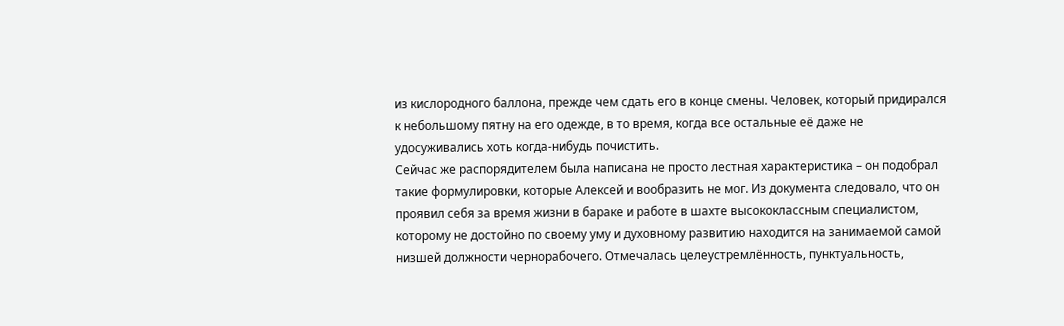из кислородного баллона, прежде чем сдать его в конце смены. Человек, который придирался к небольшому пятну на его одежде, в то время, когда все остальные её даже не удосуживались хоть когда-нибудь почистить.
Сейчас же распорядителем была написана не просто лестная характеристика – он подобрал такие формулировки, которые Алексей и вообразить не мог. Из документа следовало, что он проявил себя за время жизни в бараке и работе в шахте высококлассным специалистом, которому не достойно по своему уму и духовному развитию находится на занимаемой самой низшей должности чернорабочего. Отмечалась целеустремлённость, пунктуальность,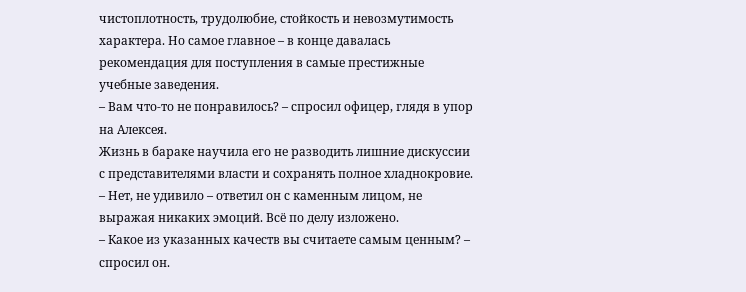чистоплотность, трудолюбие, стойкость и невозмутимость характера. Но самое главное – в конце давалась рекомендация для поступления в самые престижные учебные заведения.
– Вам что-то не понравилось? – спросил офицер, глядя в упор на Алексея.
Жизнь в бараке научила его не разводить лишние дискуссии с представителями власти и сохранять полное хладнокровие.
– Нет, не удивило – ответил он с каменным лицом, не выражая никаких эмоций. Всё по делу изложено.
– Какое из указанных качеств вы считаете самым ценным? – спросил он.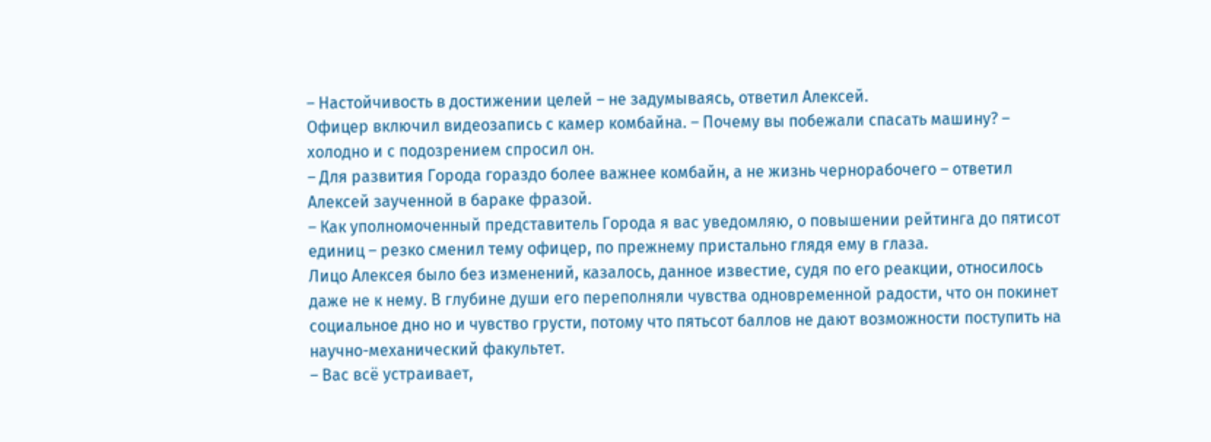– Настойчивость в достижении целей – не задумываясь, ответил Алексей.
Офицер включил видеозапись с камер комбайна. – Почему вы побежали спасать машину? – холодно и с подозрением спросил он.
– Для развития Города гораздо более важнее комбайн, а не жизнь чернорабочего – ответил Алексей заученной в бараке фразой.
– Как уполномоченный представитель Города я вас уведомляю, о повышении рейтинга до пятисот единиц – резко сменил тему офицер, по прежнему пристально глядя ему в глаза.
Лицо Алексея было без изменений, казалось, данное известие, судя по его реакции, относилось даже не к нему. В глубине души его переполняли чувства одновременной радости, что он покинет социальное дно но и чувство грусти, потому что пятьсот баллов не дают возможности поступить на научно-механический факультет.
– Вас всё устраивает,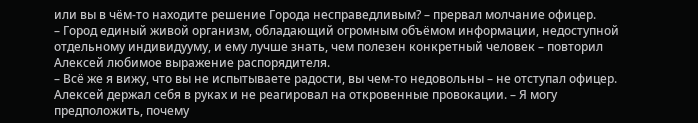или вы в чём-то находите решение Города несправедливым? – прервал молчание офицер.
– Город единый живой организм, обладающий огромным объёмом информации, недоступной отдельному индивидууму, и ему лучше знать, чем полезен конкретный человек – повторил Алексей любимое выражение распорядителя.
– Всё же я вижу, что вы не испытываете радости, вы чем-то недовольны – не отступал офицер. Алексей держал себя в руках и не реагировал на откровенные провокации. – Я могу предположить, почему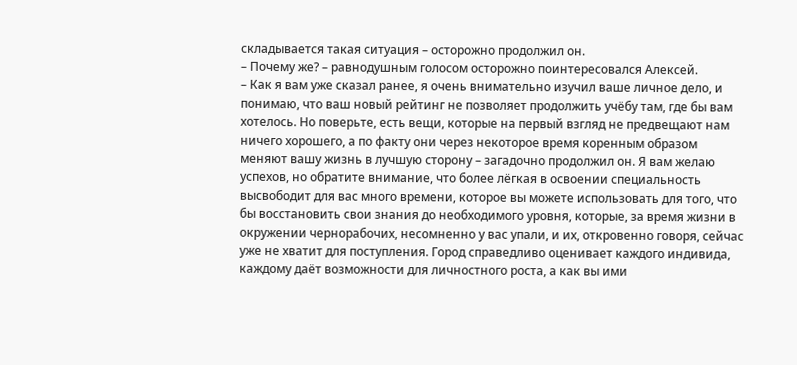складывается такая ситуация – осторожно продолжил он.
– Почему же? – равнодушным голосом осторожно поинтересовался Алексей.
– Как я вам уже сказал ранее, я очень внимательно изучил ваше личное дело, и понимаю, что ваш новый рейтинг не позволяет продолжить учёбу там, где бы вам хотелось. Но поверьте, есть вещи, которые на первый взгляд не предвещают нам ничего хорошего, а по факту они через некоторое время коренным образом меняют вашу жизнь в лучшую сторону – загадочно продолжил он. Я вам желаю успехов, но обратите внимание, что более лёгкая в освоении специальность высвободит для вас много времени, которое вы можете использовать для того, что бы восстановить свои знания до необходимого уровня, которые, за время жизни в окружении чернорабочих, несомненно у вас упали, и их, откровенно говоря, сейчас уже не хватит для поступления. Город справедливо оценивает каждого индивида, каждому даёт возможности для личностного роста, а как вы ими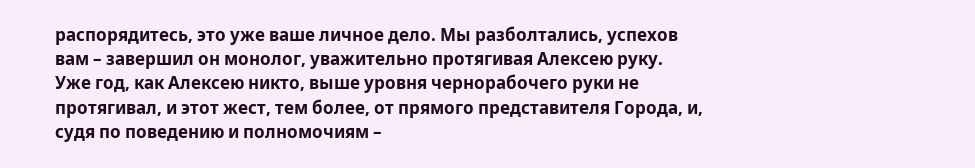распорядитесь, это уже ваше личное дело. Мы разболтались, успехов вам – завершил он монолог, уважительно протягивая Алексею руку.
Уже год, как Алексею никто, выше уровня чернорабочего руки не протягивал, и этот жест, тем более, от прямого представителя Города, и, судя по поведению и полномочиям –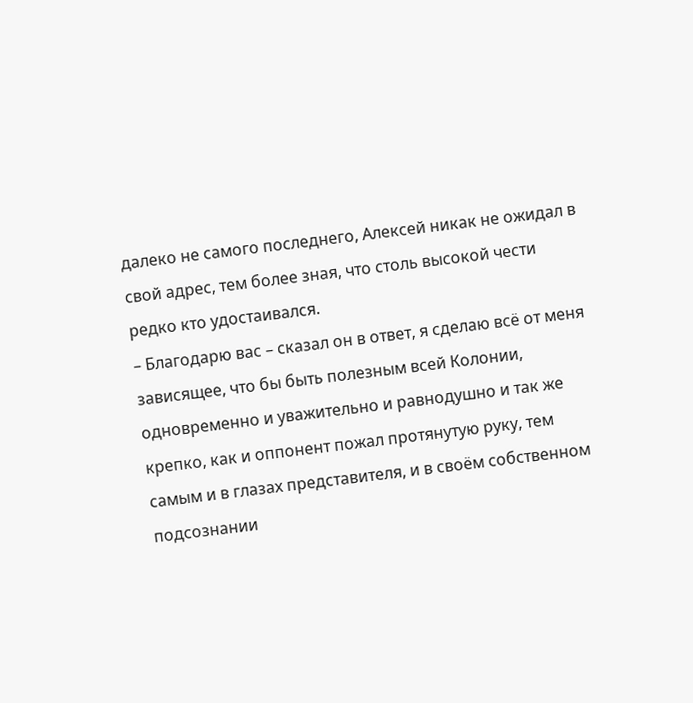далеко не самого последнего, Алексей никак не ожидал в свой адрес, тем более зная, что столь высокой чести редко кто удостаивался.
– Благодарю вас – сказал он в ответ, я сделаю всё от меня зависящее, что бы быть полезным всей Колонии, одновременно и уважительно и равнодушно и так же крепко, как и оппонент пожал протянутую руку, тем самым и в глазах представителя, и в своём собственном подсознании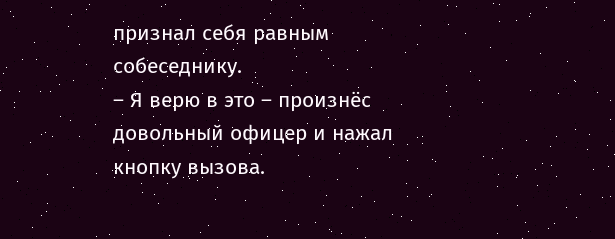признал себя равным собеседнику.
– Я верю в это – произнёс довольный офицер и нажал кнопку вызова.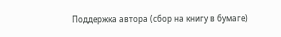Поддержка автора (сбор на книгу в бумаге)